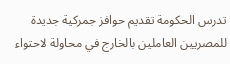تدرس الحكومة تقديم حوافز جمركية جديدة للمصريين العاملين بالخارج في محاولة لاحتواء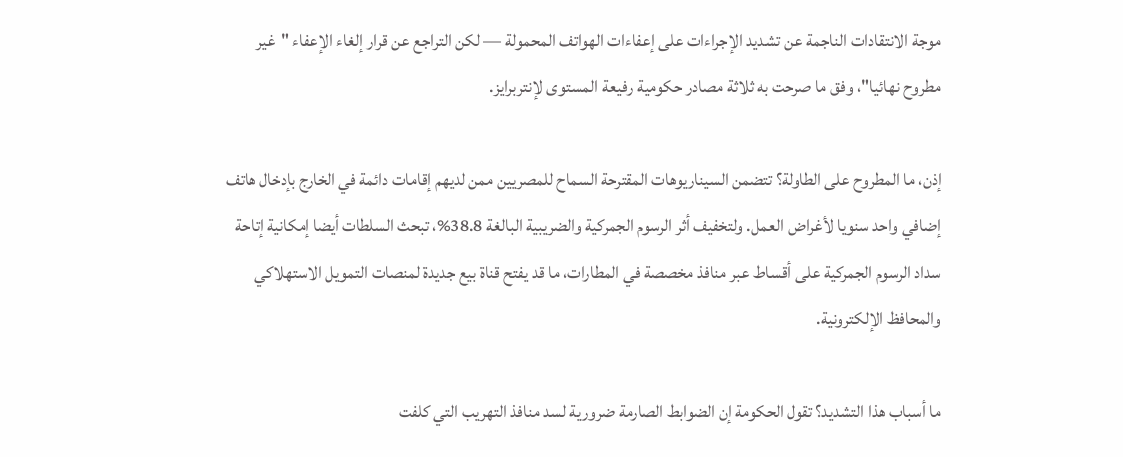موجة الانتقادات الناجمة عن تشديد الإجراءات على إعفاءات الهواتف المحمولة — لكن التراجع عن قرار إلغاء الإعفاء "غير مطروح نهائيا"، وفق ما صرحت به ثلاثة مصادر حكومية رفيعة المستوى لإنتربرايز.

إذن، ما المطروح على الطاولة؟ تتضمن السيناريوهات المقترحة السماح للمصريين ممن لديهم إقامات دائمة في الخارج بإدخال هاتف إضافي واحد سنويا لأغراض العمل. ولتخفيف أثر الرسوم الجمركية والضريبية البالغة 38.8%، تبحث السلطات أيضا إمكانية إتاحة سداد الرسوم الجمركية على أقساط عبر منافذ مخصصة في المطارات، ما قد يفتح قناة بيع جديدة لمنصات التمويل الاستهلاكي والمحافظ الإلكترونية.

ما أسباب هذا التشديد؟ تقول الحكومة إن الضوابط الصارمة ضرورية لسد منافذ التهريب التي كلفت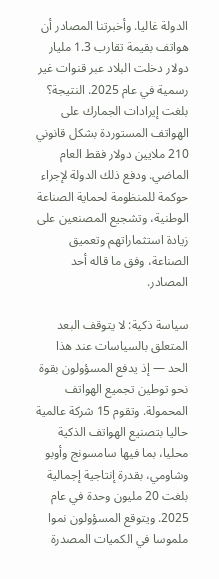الدولة غاليا. وأخبرتنا المصادر أن هواتف بقيمة تقارب 1.3 مليار دولار دخلت البلاد عبر قنوات غير رسمية في عام 2025. النتيجة؟ بلغت إيرادات الجمارك على الهواتف المستوردة بشكل قانوني 210 ملايين دولار فقط العام الماضي. ودفع ذلك الدولة لإجراء حوكمة للمنظومة لحماية الصناعة الوطنية، وتشجيع المصنعين على زيادة استثماراتهم وتعميق الصناعة، وفق ما قاله أحد المصادر.

سياسة ذكية: لا يتوقف البعد المتعلق بالسياسات عند هذا الحد — إذ يدفع المسؤولون بقوة نحو توطين تجميع الهواتف المحمولة. وتقوم 15 شركة عالمية حاليا بتصنيع الهواتف الذكية محليا، بما فيها سامسونج وأوبو وشاومي، بقدرة إنتاجية إجمالية بلغت 20 مليون وحدة في عام 2025. ويتوقع المسؤولون نموا ملموسا في الكميات المصدرة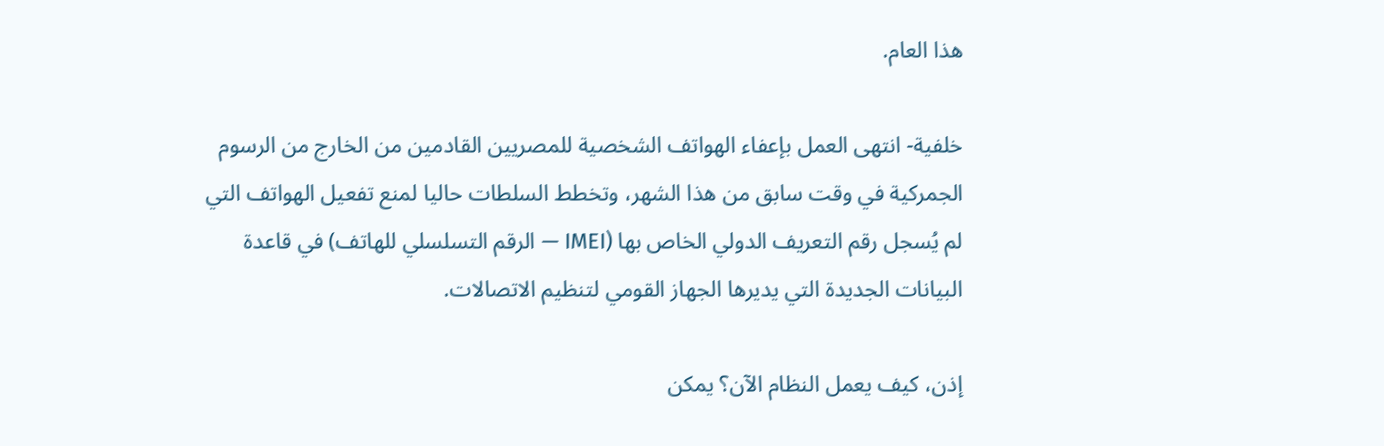هذا العام.

خلفية- انتهى العمل بإعفاء الهواتف الشخصية للمصريين القادمين من الخارج من الرسوم الجمركية في وقت سابق من هذا الشهر، وتخطط السلطات حاليا لمنع تفعيل الهواتف التي لم يُسجل رقم التعريف الدولي الخاص بها (IMEI — الرقم التسلسلي للهاتف) في قاعدة البيانات الجديدة التي يديرها الجهاز القومي لتنظيم الاتصالات.

إذن، كيف يعمل النظام الآن؟ يمكن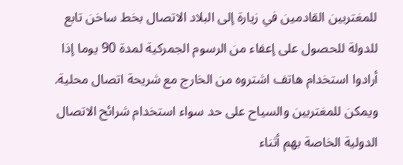للمغتربين القادمين في زيارة إلى البلاد الاتصال بخط ساخن تابع للدولة للحصول على إعفاء من الرسوم الجمركية لمدة 90 يوما إذا أرادوا استخدام هاتف اشتروه من الخارج مع شريحة اتصال محلية. ويمكن للمغتربين والسياح على حد سواء استخدام شرائح الاتصال الدولية الخاصة بهم أثناء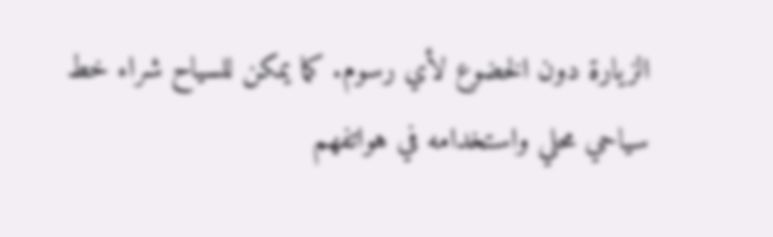الزيارة دون الخضوع لأي رسوم. كما يمكن للسياح شراء خط سياحي محلي واستخدامه في هواتفهم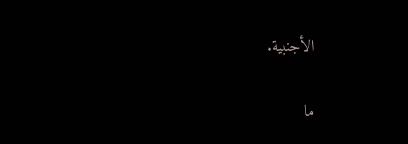الأجنبية.

ما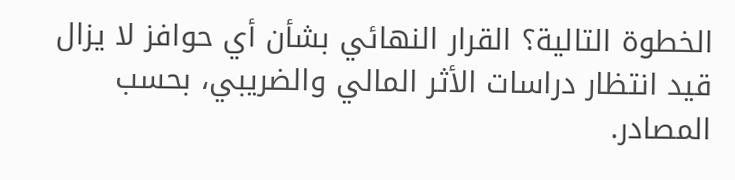الخطوة التالية؟ القرار النهائي بشأن أي حوافز لا يزال قيد انتظار دراسات الأثر المالي والضريبي، بحسب المصادر.